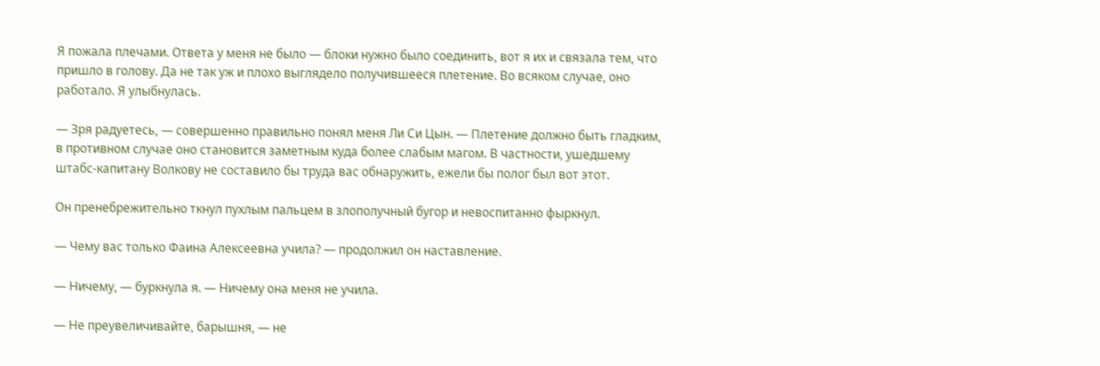Я пожала плечами. Ответа у меня не было — блоки нужно было соединить, вот я их и связала тем, что пришло в голову. Да не так уж и плохо выглядело получившееся плетение. Во всяком случае, оно работало. Я улыбнулась.

— Зря радуетесь, — совершенно правильно понял меня Ли Си Цын. — Плетение должно быть гладким, в противном случае оно становится заметным куда более слабым магом. В частности, ушедшему штабс-капитану Волкову не составило бы труда вас обнаружить, ежели бы полог был вот этот.

Он пренебрежительно ткнул пухлым пальцем в злополучный бугор и невоспитанно фыркнул.

— Чему вас только Фаина Алексеевна учила? — продолжил он наставление.

— Ничему, — буркнула я. — Ничему она меня не учила.

— Не преувеличивайте, барышня, — не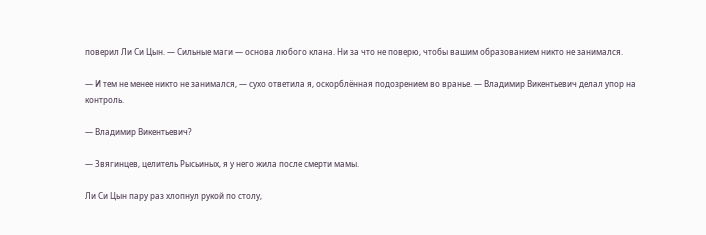поверил Ли Си Цын. — Сильные маги — основа любого клана. Ни за что не поверю, чтобы вашим образованием никто не занимался.

— И тем не менее никто не занимался, — сухо ответила я, оскорблённая подозрением во вранье. — Владимир Викентьевич делал упор на контроль.

— Владимир Викентьевич?

— Звягинцев, целитель Рысьиных, я у него жила после смерти мамы.

Ли Си Цын пару раз хлопнул рукой по столу,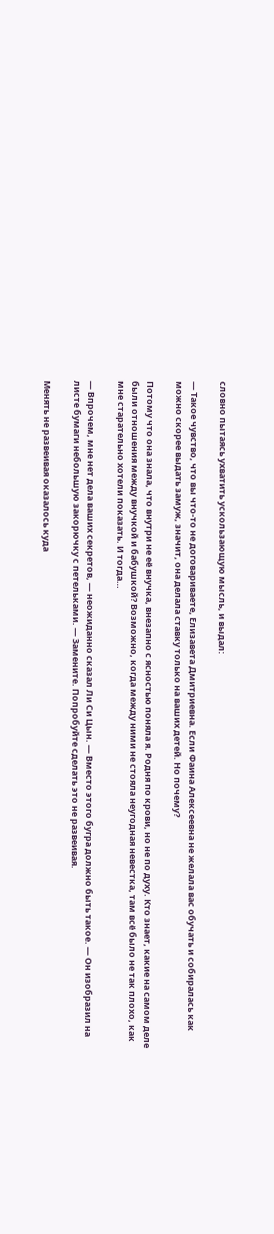словно пытаясь ухватить ускользающую мысль, и выдал:

— Такое чувство, что вы что-то не договариваете, Елизавета Дмитриевна. Если Фаина Алексеевна не желала вас обучать и собиралась как можно скорее выдать замуж, значит, она делала ставку только на ваших детей. Но почему?

Потому что она знала, что внутри не её внучка, внезапно с ясностью поняла я. Родня по крови, но не по духу. Кто знает, какие на самом деле были отношения между внучкой и бабушкой? Возможно, когда между ними не стояла неугодная невестка, там всё было не так плохо, как мне старательно хотели показать. И тогда…

— Впрочем, мне нет дела ваших секретов, — неожиданно сказал Ли Си Цын. — Вместо этого бугра должно быть такое. — Он изобразил на листе бумаги небольшую закорючку с петельками. — Замените. Попробуйте сделать это не развеивая.

Менять не развеивая оказалось куда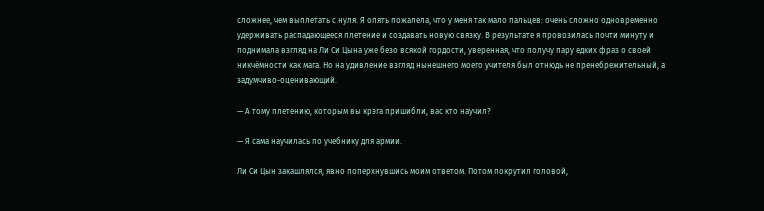сложнее, чем выплетать с нуля. Я опять пожалела, что у меня так мало пальцев: очень сложно одновременно удерживать распадающееся плетение и создавать новую связку. В результате я провозилась почти минуту и поднимала взгляд на Ли Си Цына уже безо всякой гордости, уверенная, что получу пару едких фраз о своей никчёмности как мага. Но на удивление взгляд нынешнего моего учителя был отнюдь не пренебрежительный, а задумчиво-оценивающий.

— А тому плетению, которым вы крэга пришибли, вас кто научил?

— Я сама научилась по учебнику для армии.

Ли Си Цын закашлялся, явно поперхнувшись моим ответом. Потом покрутил головой,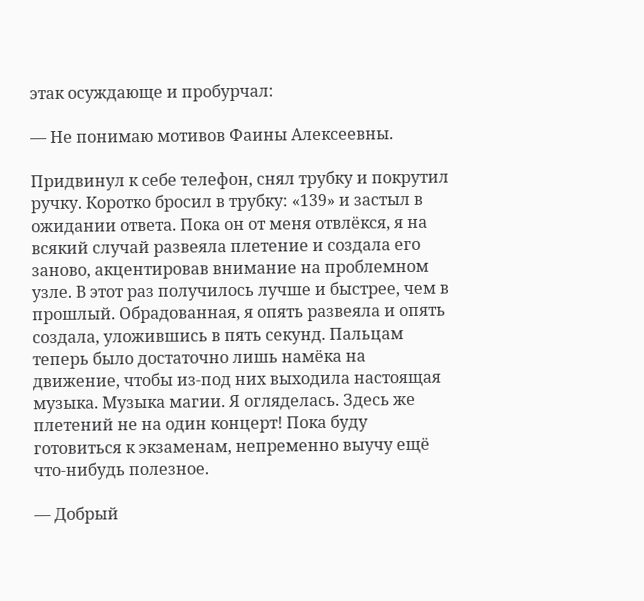этак осуждающе и пробурчал:

— Не понимаю мотивов Фаины Алексеевны.

Придвинул к себе телефон, снял трубку и покрутил ручку. Коротко бросил в трубку: «139» и застыл в ожидании ответа. Пока он от меня отвлёкся, я на всякий случай развеяла плетение и создала его заново, акцентировав внимание на проблемном узле. В этот раз получилось лучше и быстрее, чем в прошлый. Обрадованная, я опять развеяла и опять создала, уложившись в пять секунд. Пальцам теперь было достаточно лишь намёка на движение, чтобы из-под них выходила настоящая музыка. Музыка магии. Я огляделась. Здесь же плетений не на один концерт! Пока буду готовиться к экзаменам, непременно выучу ещё что-нибудь полезное.

— Добрый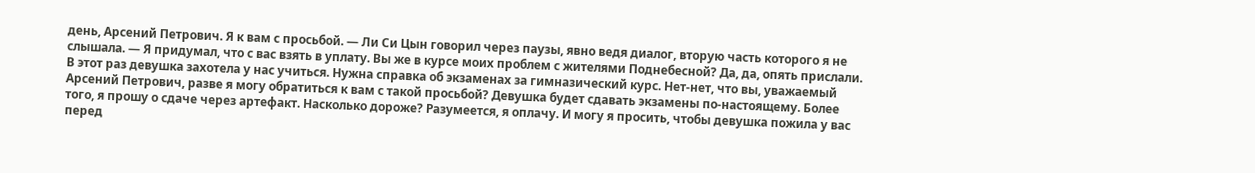день, Арсений Петрович. Я к вам с просьбой. — Ли Си Цын говорил через паузы, явно ведя диалог, вторую часть которого я не слышала. — Я придумал, что с вас взять в уплату. Вы же в курсе моих проблем с жителями Поднебесной? Да, да, опять прислали. В этот раз девушка захотела у нас учиться. Нужна справка об экзаменах за гимназический курс. Нет-нет, что вы, уважаемый Арсений Петрович, разве я могу обратиться к вам с такой просьбой? Девушка будет сдавать экзамены по-настоящему. Более того, я прошу о сдаче через артефакт. Насколько дороже? Разумеется, я оплачу. И могу я просить, чтобы девушка пожила у вас перед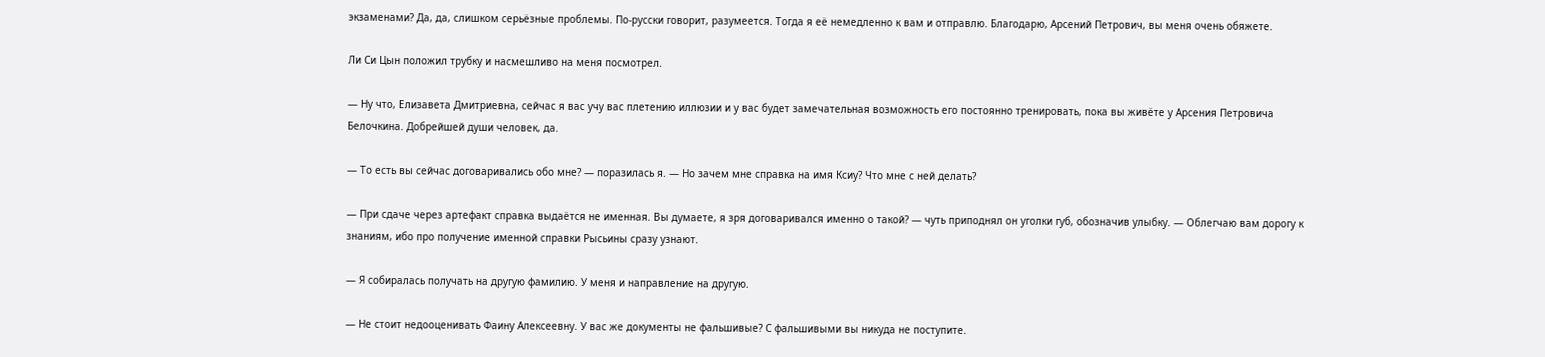экзаменами? Да, да, слишком серьёзные проблемы. По-русски говорит, разумеется. Тогда я её немедленно к вам и отправлю. Благодарю, Арсений Петрович, вы меня очень обяжете.

Ли Си Цын положил трубку и насмешливо на меня посмотрел.

— Ну что, Елизавета Дмитриевна, сейчас я вас учу вас плетению иллюзии и у вас будет замечательная возможность его постоянно тренировать, пока вы живёте у Арсения Петровича Белочкина. Добрейшей души человек, да.

— То есть вы сейчас договаривались обо мне? — поразилась я. — Но зачем мне справка на имя Ксиу? Что мне с ней делать?

— При сдаче через артефакт справка выдаётся не именная. Вы думаете, я зря договаривался именно о такой? — чуть приподнял он уголки губ, обозначив улыбку. — Облегчаю вам дорогу к знаниям, ибо про получение именной справки Рысьины сразу узнают.

— Я собиралась получать на другую фамилию. У меня и направление на другую.

— Не стоит недооценивать Фаину Алексеевну. У вас же документы не фальшивые? С фальшивыми вы никуда не поступите.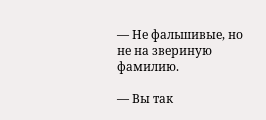— Не фальшивые, но не на звериную фамилию.

— Вы так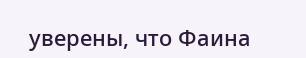уверены, что Фаина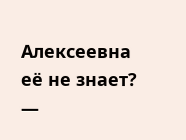Алексеевна её не знает? —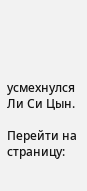усмехнулся Ли Си Цын.

Перейти на страницу: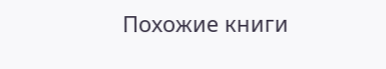Похожие книги